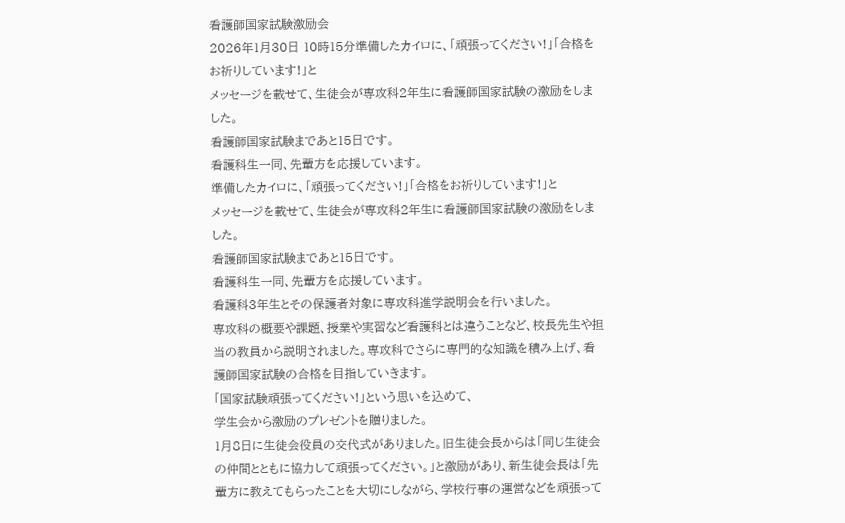看護師国家試験激励会
2026年1月30日 10時15分準備したカイロに、「頑張ってください!」「合格をお祈りしています!」と
メッセージを載せて、生徒会が専攻科2年生に看護師国家試験の激励をしました。
看護師国家試験まであと15日です。
看護科生一同、先輩方を応援しています。
準備したカイロに、「頑張ってください!」「合格をお祈りしています!」と
メッセージを載せて、生徒会が専攻科2年生に看護師国家試験の激励をしました。
看護師国家試験まであと15日です。
看護科生一同、先輩方を応援しています。
看護科3年生とその保護者対象に専攻科進学説明会を行いました。
専攻科の概要や課題、授業や実習など看護科とは違うことなど、校長先生や担当の教員から説明されました。専攻科でさらに専門的な知識を積み上げ、看護師国家試験の合格を目指していきます。
「国家試験頑張ってください!」という思いを込めて、
学生会から激励のプレゼントを贈りました。
1月8日に生徒会役員の交代式がありました。旧生徒会長からは「同じ生徒会の仲間とともに協力して頑張ってください。」と激励があり、新生徒会長は「先輩方に教えてもらったことを大切にしながら、学校行事の運営などを頑張って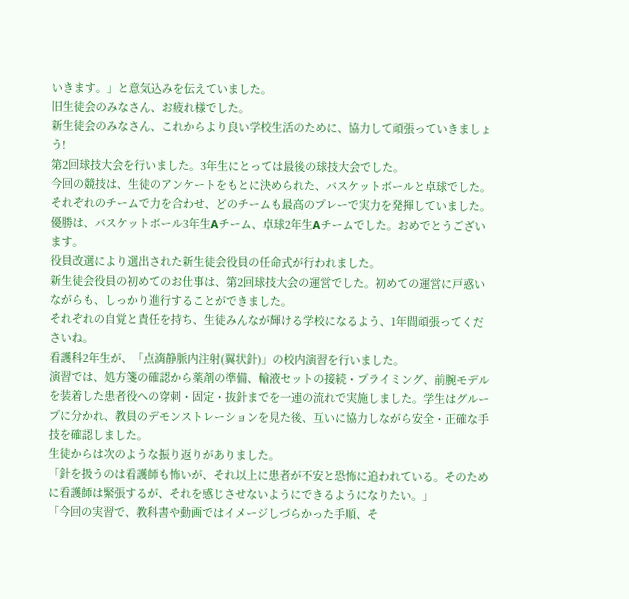いきます。」と意気込みを伝えていました。
旧生徒会のみなさん、お疲れ様でした。
新生徒会のみなさん、これからより良い学校生活のために、協力して頑張っていきましょう!
第2回球技大会を行いました。3年生にとっては最後の球技大会でした。
今回の競技は、生徒のアンケートをもとに決められた、バスケットボールと卓球でした。それぞれのチームで力を合わせ、どのチームも最高のプレーで実力を発揮していました。
優勝は、バスケットボール3年生Aチーム、卓球2年生Aチームでした。おめでとうございます。
役員改選により選出された新生徒会役員の任命式が行われました。
新生徒会役員の初めてのお仕事は、第2回球技大会の運営でした。初めての運営に戸惑いながらも、しっかり進行することができました。
それぞれの自覚と責任を持ち、生徒みんなが輝ける学校になるよう、1年間頑張ってくださいね。
看護科2年生が、「点滴静脈内注射(翼状針)」の校内演習を行いました。
演習では、処方箋の確認から薬剤の準備、輸液セットの接続・プライミング、前腕モデルを装着した患者役への穿刺・固定・抜針までを一連の流れで実施しました。学生はグループに分かれ、教員のデモンストレーションを見た後、互いに協力しながら安全・正確な手技を確認しました。
生徒からは次のような振り返りがありました。
「針を扱うのは看護師も怖いが、それ以上に患者が不安と恐怖に追われている。そのために看護師は緊張するが、それを感じさせないようにできるようになりたい。」
「今回の実習で、教科書や動画ではイメージしづらかった手順、そ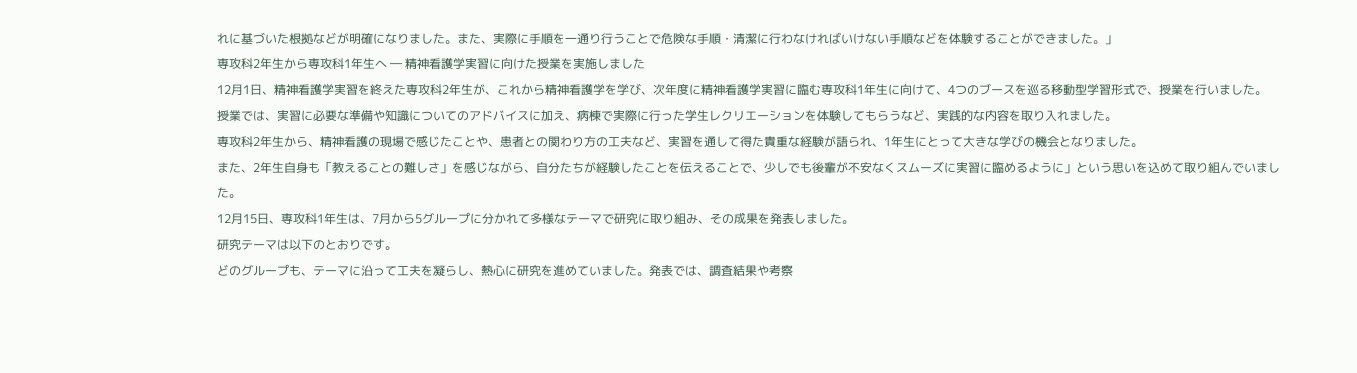れに基づいた根拠などが明確になりました。また、実際に手順を一通り行うことで危険な手順・清潔に行わなければいけない手順などを体験することができました。」
専攻科2年生から専攻科1年生へ ― 精神看護学実習に向けた授業を実施しました
12月1日、精神看護学実習を終えた専攻科2年生が、これから精神看護学を学び、次年度に精神看護学実習に臨む専攻科1年生に向けて、4つのブースを巡る移動型学習形式で、授業を行いました。
授業では、実習に必要な準備や知識についてのアドバイスに加え、病棟で実際に行った学生レクリエーションを体験してもらうなど、実践的な内容を取り入れました。
専攻科2年生から、精神看護の現場で感じたことや、患者との関わり方の工夫など、実習を通して得た貴重な経験が語られ、1年生にとって大きな学びの機会となりました。
また、2年生自身も「教えることの難しさ」を感じながら、自分たちが経験したことを伝えることで、少しでも後輩が不安なくスムーズに実習に臨めるように」という思いを込めて取り組んでいました。
12月15日、専攻科1年生は、7月から5グループに分かれて多様なテーマで研究に取り組み、その成果を発表しました。
研究テーマは以下のとおりです。
どのグループも、テーマに沿って工夫を凝らし、熱心に研究を進めていました。発表では、調査結果や考察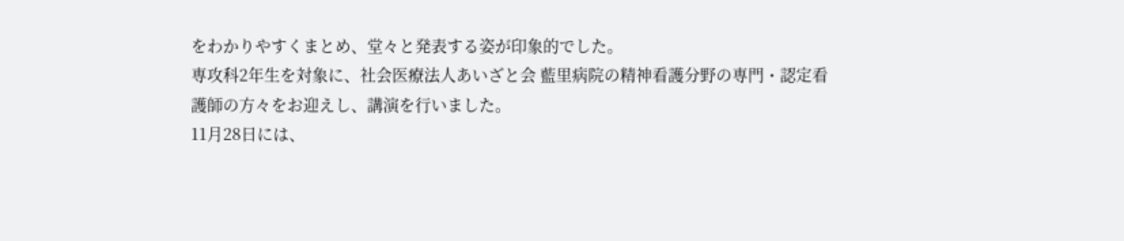をわかりやすくまとめ、堂々と発表する姿が印象的でした。
専攻科2年生を対象に、社会医療法人あいざと会 藍里病院の精神看護分野の専門・認定看護師の方々をお迎えし、講演を行いました。
11月28日には、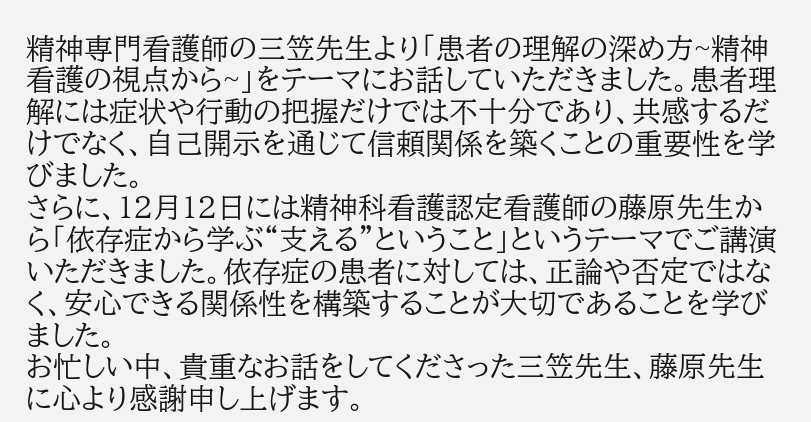精神専門看護師の三笠先生より「患者の理解の深め方~精神看護の視点から~」をテーマにお話していただきました。患者理解には症状や行動の把握だけでは不十分であり、共感するだけでなく、自己開示を通じて信頼関係を築くことの重要性を学びました。
さらに、12月12日には精神科看護認定看護師の藤原先生から「依存症から学ぶ“支える”ということ」というテーマでご講演いただきました。依存症の患者に対しては、正論や否定ではなく、安心できる関係性を構築することが大切であることを学びました。
お忙しい中、貴重なお話をしてくださった三笠先生、藤原先生に心より感謝申し上げます。